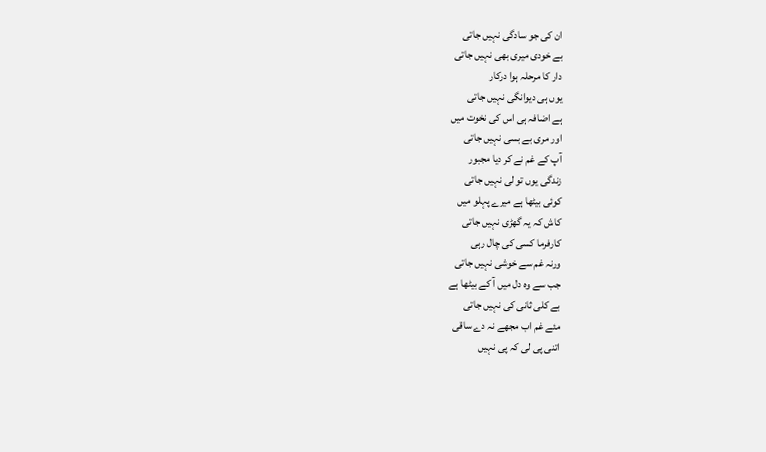ان کی جو سادگی نہیں جاتی
بے خودی میری بھی نہیں جاتی
دار کا مرحلہ ہوا درکار
یوں ہی دیوانگی نہیں جاتی
ہے اضافہ ہی اس کی نخوت میں
اور مری بے بسی نہیں جاتی
آپ کے غم نے کر دیا مجبور
زندگی یوں تو لی نہیں جاتی
کوئی بیٹھا ہے میرے پہلو میں
کاش کہ یہ گھڑی نہیں جاتی
کارفرما کسی کی چال رہی
ورنہ غم سے خوشی نہیں جاتی
جب سے وہ دل میں آ کے بیٹھا ہے
بے کلی ثانی کی نہیں جاتی
مئے غم اب مجھے نہ دے ساقی
اتنی پی لی کہ پی نہیں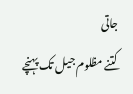جاتی
کتنے مظلوم جیل تک پہنچے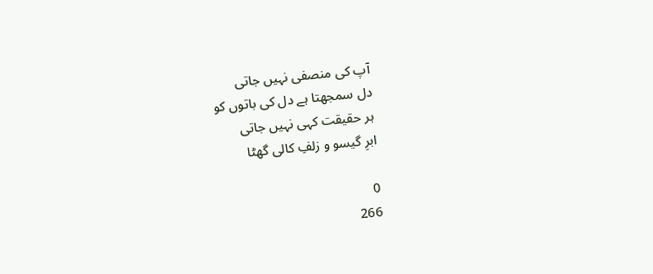آپ کی منصفی نہیں جاتی
دل سمجھتا ہے دل کی باتوں کو
ہر حقیقت کہی نہیں جاتی
ابرِ گیسو و زلفِ کالی گھٹا

0
266